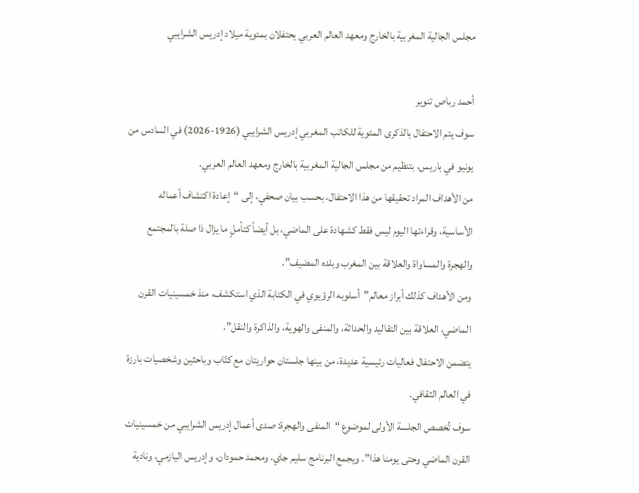مجلس الجالية المغربية بالخارج ومعهد العالم العربي يحتفلان بمئوية ميلاد إدريس الشرايبي

أحمد رباص تنوير
سوف يتم الاحتفال بالذكرى المئوية للكاتب المغربي إدريس الشرايبي (1926-2026) في السادس من يونيو في باريس، بتنظيم من مجلس الجالية المغربية بالخارج ومعهد العالم العربي.
من الأهداف المراد تحقيقها من هذا الاحتفال، بحسب بيان صحفي، إلى “إعادة اكتشاف أعماله الأساسية، وقراءتها اليوم ليس فقط كشهادة على الماضي، بل أيضاً كتأملٍ ما يزال ذا صلة بالمجتمع والهجرة والمساواة والعلاقة بين المغرب وبلده المضيف”.
ومن الأهداف كذلك أبراز معالم”أسلوبه الرؤيوي في الكتابة الذي استكشف، منذ خمسينيات القرن الماضي، العلاقة بين التقاليد والحداثة، والمنفى والهوية، والذاكرة والنقل”.
يتضمن الاحتفال فعاليات رئيسية عديدة، من بينها جلستان حواريتان مع كتّاب وباحثين وشخصيات بارزة في العالم الثقافي.
سوف تُخصص الجلسة الأولى لموضوع “المنفى والهجرة: صدى أعمال إدريس الشرايبي من خمسينيات القرن الماضي وحتى يومنا هذا”. ويجمع البرنامج سليم جاي، ومحمد حمودان، وإدريس اليازمي، ونادية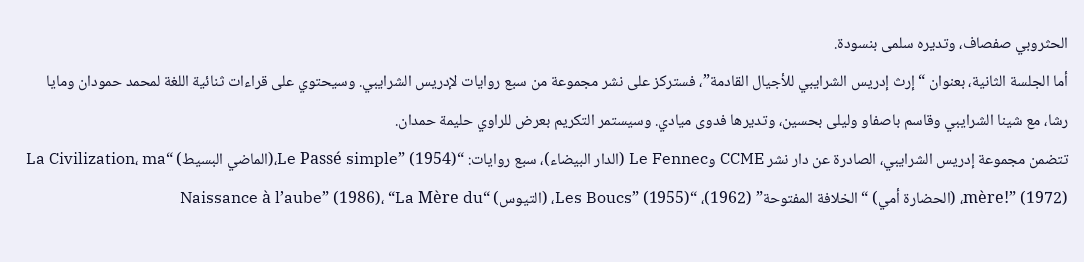الحثروبي صفصاف، وتديره سلمى بنسودة.
أما الجلسة الثانية، بعنوان “إرث إدريس الشرايبي للأجيال القادمة”، فستركز على نشر مجموعة من سبع روايات لإدريس الشرايبي. وسيحتوي على قراءات ثنائية اللغة لمحمد حمودان ومايا رشا، مع شينا الشرايبي وقاسم باصفاو وليلى بحسين، وتديرها فدوى ميادي. وسيستمر التكريم بعرض للراوي حليمة حمدان.
تتضمن مجموعة إدريس الشرايبي، الصادرة عن دار نشر CCME وLe Fennec (الدار البيضاء)، سبع روايات: “Le Passé simple” (1954)،(الماضي البسيط) “La Civilization، ma mère!” (1972)، (الحضارة أمي) “الخلافة المفتوحة” (1962)، “Les Boucs” (1955)، (التيوس) “Naissance à l’aube” (1986)، “La Mère du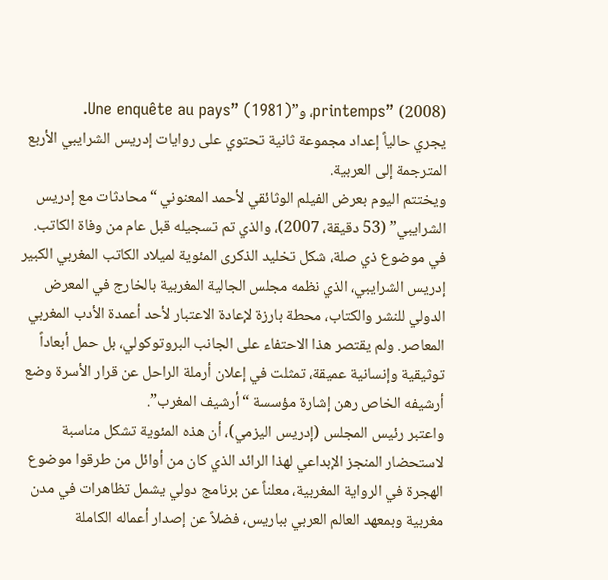printemps” (2008)، و”Une enquête au pays” (1981).
يجري حالياً إعداد مجموعة ثانية تحتوي على روايات إدريس الشرايبي الأربع المترجمة إلى العربية.
ويختتم اليوم بعرض الفيلم الوثائقي لأحمد المعنوني “محادثات مع إدريس الشرايبي” (53 دقيقة، 2007)، والذي تم تسجيله قبل عام من وفاة الكاتب.
في موضوع ذي صلة، شكل تخليد الذكرى المئوية لميلاد الكاتب المغربي الكبير إدريس الشرايبي، الذي نظمه مجلس الجالية المغربية بالخارج في المعرض الدولي للنشر والكتاب، محطة بارزة لإعادة الاعتبار لأحد أعمدة الأدب المغربي المعاصر. ولم يقتصر هذا الاحتفاء على الجانب البروتوكولي، بل حمل أبعاداً توثيقية وإنسانية عميقة، تمثلت في إعلان أرملة الراحل عن قرار الأسرة وضع أرشيفه الخاص رهن إشارة مؤسسة “أرشيف المغرب”.
واعتبر رئيس المجلس (إدريس اليزمي)، أن هذه المئوية تشكل مناسبة لاستحضار المنجز الإبداعي لهذا الرائد الذي كان من أوائل من طرقوا موضوع الهجرة في الرواية المغربية، معلناً عن برنامج دولي يشمل تظاهرات في مدن مغربية وبمعهد العالم العربي بباريس، فضلاً عن إصدار أعماله الكاملة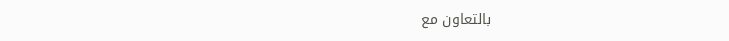بالتعاون مع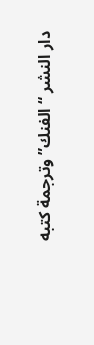دار النشر “الفنك” وترجمة كتبه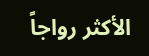الأكثر رواجاً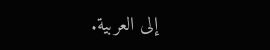إلى العربية.